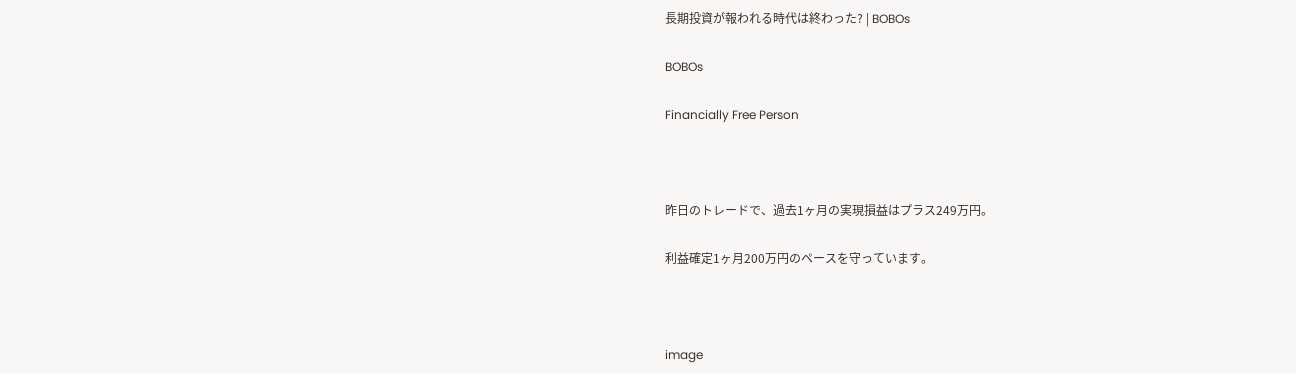長期投資が報われる時代は終わった? | BOBOs

BOBOs

Financially Free Person



昨日のトレードで、過去1ヶ月の実現損益はプラス249万円。

利益確定1ヶ月200万円のペースを守っています。



image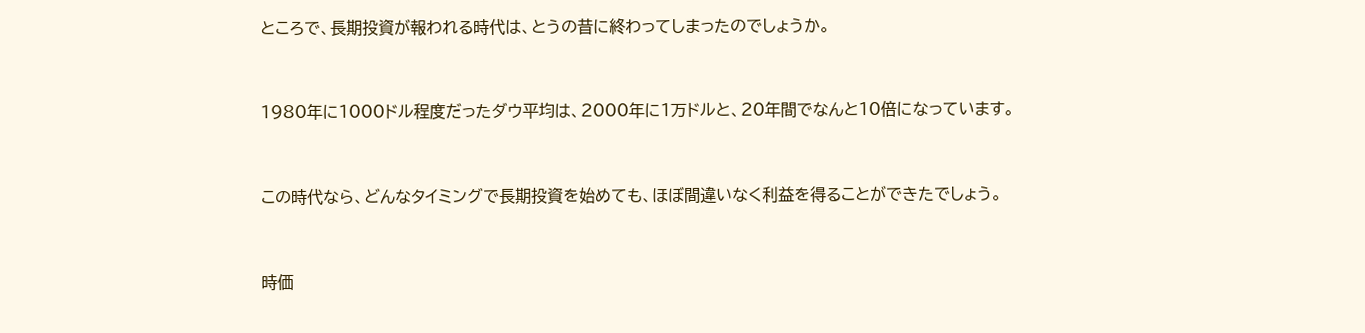ところで、長期投資が報われる時代は、とうの昔に終わってしまったのでしょうか。



1980年に1000ドル程度だったダウ平均は、2000年に1万ドルと、20年間でなんと10倍になっています。



この時代なら、どんなタイミングで長期投資を始めても、ほぼ間違いなく利益を得ることができたでしょう。



時価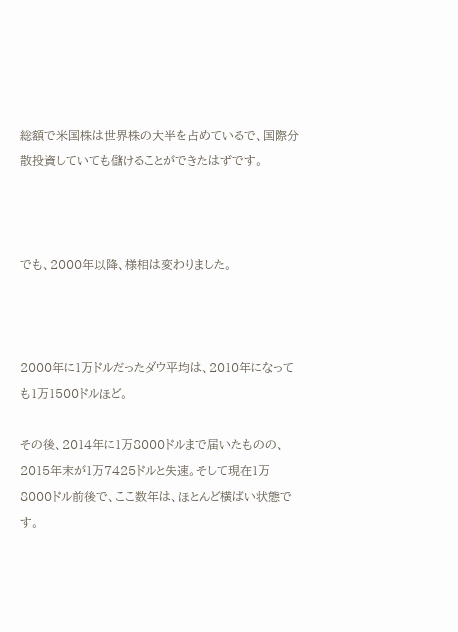総額で米国株は世界株の大半を占めているで、国際分散投資していても儲けることができたはずです。



でも、2000年以降、様相は変わりました。



2000年に1万ドルだったダウ平均は、2010年になっても1万1500ドルほど。

その後、2014年に1万8000ドルまで届いたものの、2015年末が1万7425ドルと失速。そして現在1万8000ドル前後で、ここ数年は、ほとんど横ばい状態です。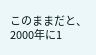このままだと、2000年に1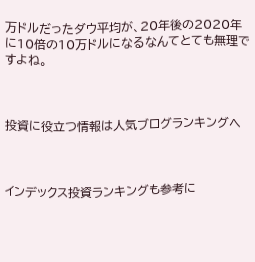万ドルだったダウ平均が、20年後の2020年に10倍の10万ドルになるなんてとても無理ですよね。



投資に役立つ情報は人気ブログランキングへ



インデックス投資ランキングも参考に